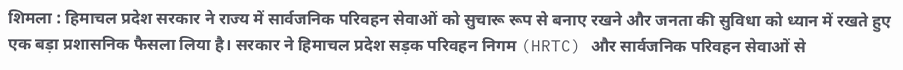शिमला : हिमाचल प्रदेश सरकार ने राज्य में सार्वजनिक परिवहन सेवाओं को सुचारू रूप से बनाए रखने और जनता की सुविधा को ध्यान में रखते हुए एक बड़ा प्रशासनिक फैसला लिया है। सरकार ने हिमाचल प्रदेश सड़क परिवहन निगम (HRTC) और सार्वजनिक परिवहन सेवाओं से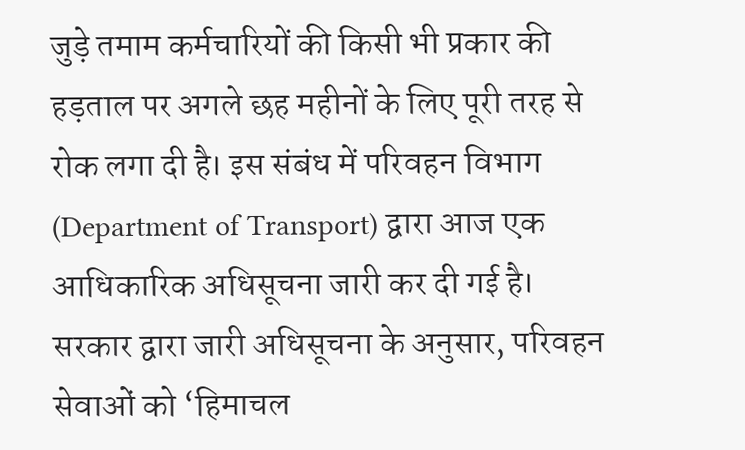जुड़े तमाम कर्मचारियों की किसी भी प्रकार की हड़ताल पर अगले छह महीनों के लिए पूरी तरह से रोक लगा दी है। इस संबंध में परिवहन विभाग (Department of Transport) द्वारा आज एक आधिकारिक अधिसूचना जारी कर दी गई है।
सरकार द्वारा जारी अधिसूचना के अनुसार, परिवहन सेवाओं को ‘हिमाचल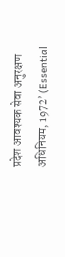प्रदेश आवश्यक सेवा अनुरक्षण अधिनियम, 1972’ (Essential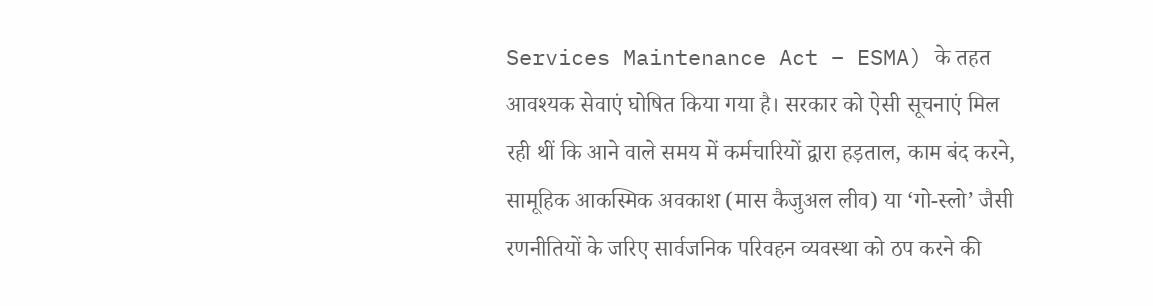Services Maintenance Act – ESMA) के तहत आवश्यक सेवाएं घोषित किया गया है। सरकार को ऐसी सूचनाएं मिल रही थीं कि आने वाले समय में कर्मचारियों द्वारा हड़ताल, काम बंद करने, सामूहिक आकस्मिक अवकाश (मास कैजुअल लीव) या ‘गो-स्लो’ जैसी रणनीतियों के जरिए सार्वजनिक परिवहन व्यवस्था को ठप करने की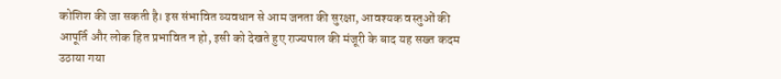कोशिश की जा सकती है। इस संभावित व्यवधान से आम जनता की सुरक्षा, आवश्यक वस्तुओं की आपूर्ति और लोक हित प्रभावित न हो, इसी को देखते हुए राज्यपाल की मंजूरी के बाद यह सख्त कदम उठाया गया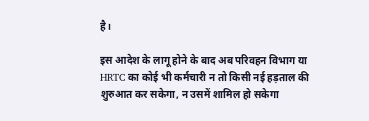है।

इस आदेश के लागू होने के बाद अब परिवहन विभाग या HRTC का कोई भी कर्मचारी न तो किसी नई हड़ताल की शुरुआत कर सकेगा, न उसमें शामिल हो सकेगा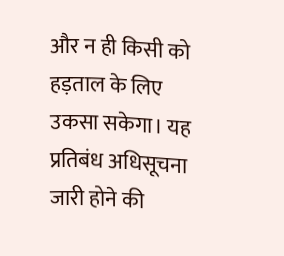और न ही किसी को हड़ताल के लिए उकसा सकेगा। यह प्रतिबंध अधिसूचना जारी होने की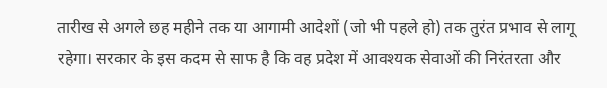तारीख से अगले छह महीने तक या आगामी आदेशों (जो भी पहले हो) तक तुरंत प्रभाव से लागू रहेगा। सरकार के इस कदम से साफ है कि वह प्रदेश में आवश्यक सेवाओं की निरंतरता और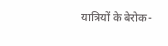यात्रियों के बेरोक-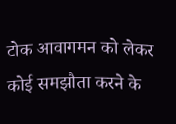टोक आवागमन को लेकर कोई समझौता करने के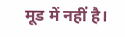मूड में नहीं है।